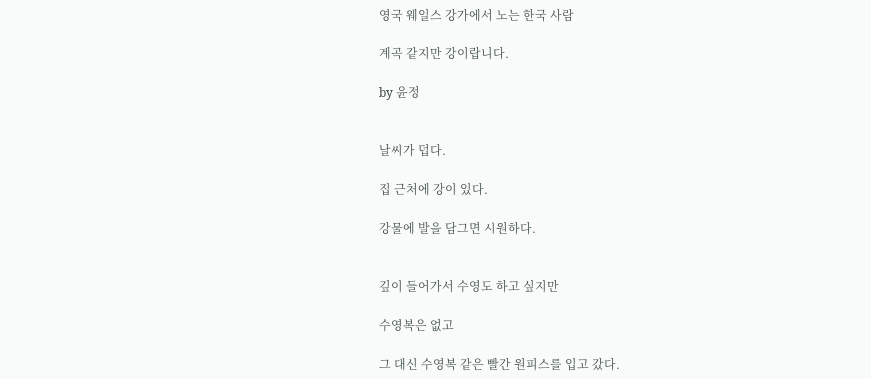영국 웨일스 강가에서 노는 한국 사람

계곡 같지만 강이랍니다.

by 윤정


날씨가 덥다.

집 근처에 강이 있다.

강물에 발을 담그면 시원하다.


깊이 들어가서 수영도 하고 싶지만

수영복은 없고

그 대신 수영복 같은 빨간 원피스를 입고 갔다.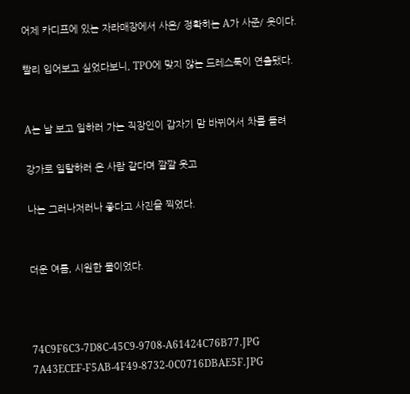어제 카디프에 있는 자라매장에서 사온/ 정확히는 A가 사준/ 옷이다.

빨리 입어보고 싶었다보니, TPO에 맞지 않는 드레스룩이 연출됐다.


A는 날 보고 일하러 가는 직장인이 갑자기 맘 바뀌어서 차를 돌려

강가로 일탈하러 온 사람 같다며 깔깔 웃고

나는 그러나저러나 좋다고 사진을 찍었다.


더운 여름, 시원한 물이었다.



74C9F6C3-7D8C-45C9-9708-A61424C76B77.JPG
7A43ECEF-F5AB-4F49-8732-0C0716DBAE5F.JPG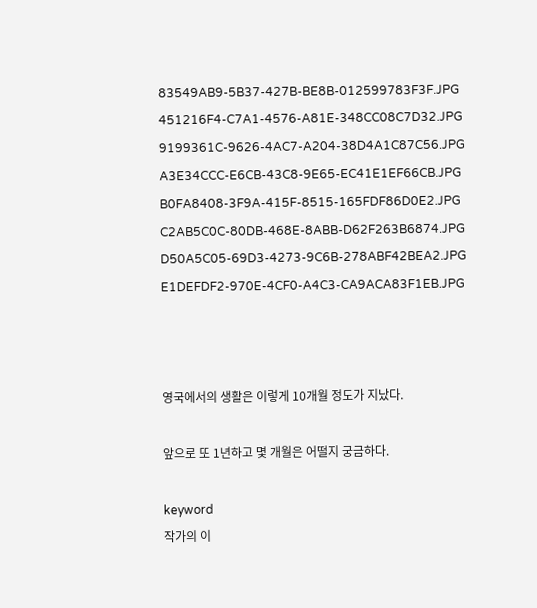83549AB9-5B37-427B-BE8B-012599783F3F.JPG
451216F4-C7A1-4576-A81E-348CC08C7D32.JPG
9199361C-9626-4AC7-A204-38D4A1C87C56.JPG
A3E34CCC-E6CB-43C8-9E65-EC41E1EF66CB.JPG
B0FA8408-3F9A-415F-8515-165FDF86D0E2.JPG
C2AB5C0C-80DB-468E-8ABB-D62F263B6874.JPG
D50A5C05-69D3-4273-9C6B-278ABF42BEA2.JPG
E1DEFDF2-970E-4CF0-A4C3-CA9ACA83F1EB.JPG



영국에서의 생활은 이렇게 10개월 정도가 지났다.

앞으로 또 1년하고 몇 개월은 어떨지 궁금하다.

keyword
작가의 이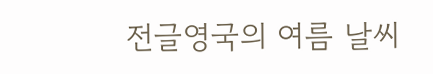전글영국의 여름 날씨